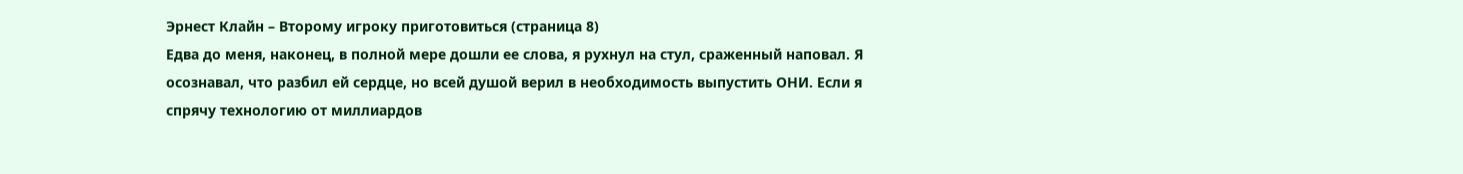Эрнест Клайн – Второму игроку приготовиться (страница 8)
Едва до меня, наконец, в полной мере дошли ее слова, я рухнул на стул, сраженный наповал. Я осознавал, что разбил ей сердце, но всей душой верил в необходимость выпустить ОНИ. Если я спрячу технологию от миллиардов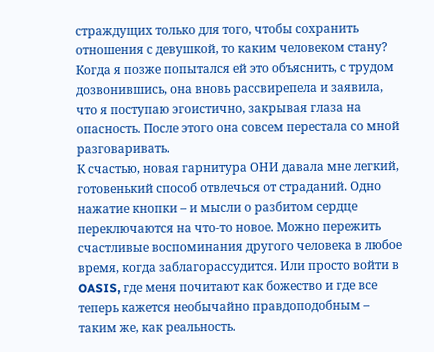страждущих только для того, чтобы сохранить отношения с девушкой, то каким человеком стану? Когда я позже попытался ей это объяснить, с трудом дозвонившись, она вновь рассвирепела и заявила, что я поступаю эгоистично, закрывая глаза на опасность. После этого она совсем перестала со мной разговаривать.
К счастью, новая гарнитура ОНИ давала мне легкий, готовенький способ отвлечься от страданий. Одно нажатие кнопки – и мысли о разбитом сердце переключаются на что-то новое. Можно пережить счастливые воспоминания другого человека в любое время, когда заблагорассудится. Или просто войти в OASIS, где меня почитают как божество и где все теперь кажется необычайно правдоподобным – таким же, как реальность.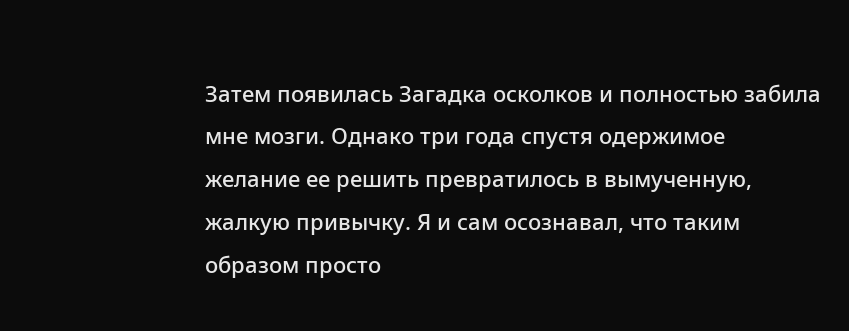Затем появилась Загадка осколков и полностью забила мне мозги. Однако три года спустя одержимое желание ее решить превратилось в вымученную, жалкую привычку. Я и сам осознавал, что таким образом просто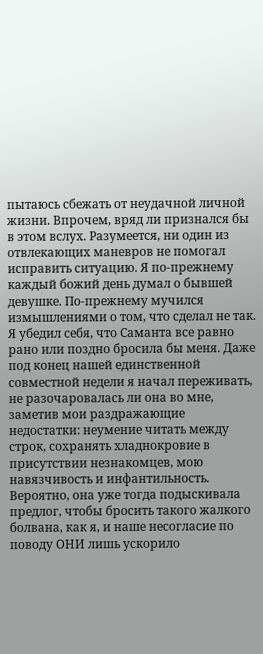пытаюсь сбежать от неудачной личной жизни. Впрочем, вряд ли признался бы в этом вслух. Разумеется, ни один из отвлекающих маневров не помогал исправить ситуацию. Я по-прежнему каждый божий день думал о бывшей девушке. По-прежнему мучился измышлениями о том, что сделал не так.
Я убедил себя, что Саманта все равно рано или поздно бросила бы меня. Даже под конец нашей единственной совместной недели я начал переживать, не разочаровалась ли она во мне, заметив мои раздражающие недостатки: неумение читать между строк, сохранять хладнокровие в присутствии незнакомцев, мою навязчивость и инфантильность. Вероятно, она уже тогда подыскивала предлог, чтобы бросить такого жалкого болвана, как я, и наше несогласие по поводу ОНИ лишь ускорило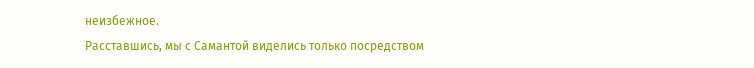неизбежное.
Расставшись, мы с Самантой виделись только посредством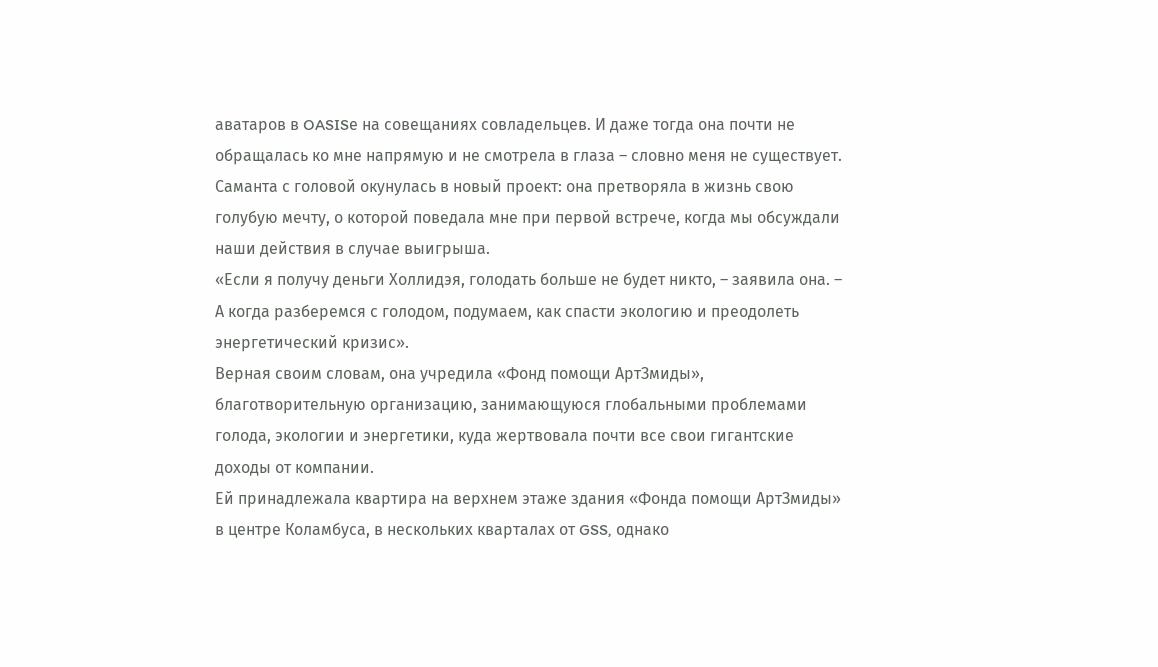аватаров в OASISе на совещаниях совладельцев. И даже тогда она почти не обращалась ко мне напрямую и не смотрела в глаза – словно меня не существует. Саманта с головой окунулась в новый проект: она претворяла в жизнь свою голубую мечту, о которой поведала мне при первой встрече, когда мы обсуждали наши действия в случае выигрыша.
«Если я получу деньги Холлидэя, голодать больше не будет никто, – заявила она. – А когда разберемся с голодом, подумаем, как спасти экологию и преодолеть энергетический кризис».
Верная своим словам, она учредила «Фонд помощи АртЗмиды», благотворительную организацию, занимающуюся глобальными проблемами голода, экологии и энергетики, куда жертвовала почти все свои гигантские доходы от компании.
Ей принадлежала квартира на верхнем этаже здания «Фонда помощи АртЗмиды» в центре Коламбуса, в нескольких кварталах от GSS, однако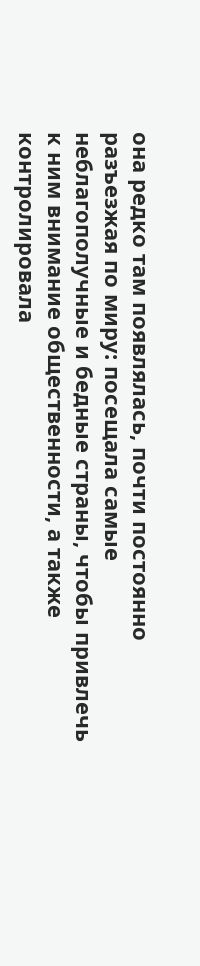она редко там появлялась, почти постоянно разъезжая по миру: посещала самые неблагополучные и бедные страны, чтобы привлечь к ним внимание общественности, а также контролировала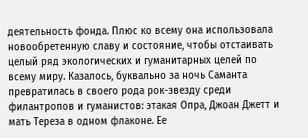деятельность фонда. Плюс ко всему она использовала новообретенную славу и состояние, чтобы отстаивать целый ряд экологических и гуманитарных целей по всему миру. Казалось, буквально за ночь Саманта превратилась в своего рода рок-звезду среди филантропов и гуманистов: этакая Опра, Джоан Джетт и мать Тереза в одном флаконе. Ее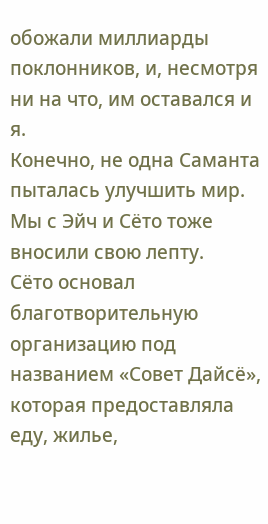обожали миллиарды поклонников, и, несмотря ни на что, им оставался и я.
Конечно, не одна Саманта пыталась улучшить мир. Мы с Эйч и Сёто тоже вносили свою лепту.
Сёто основал благотворительную организацию под названием «Совет Дайсё», которая предоставляла еду, жилье,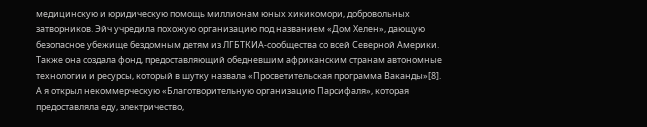медицинскую и юридическую помощь миллионам юных хикикомори, добровольных затворников. Эйч учредила похожую организацию под названием «Дом Хелен», дающую безопасное убежище бездомным детям из ЛГБТКИА-сообщества со всей Северной Америки. Также она создала фонд, предоставляющий обедневшим африканским странам автономные технологии и ресурсы, который в шутку назвала «Просветительская программа Ваканды»[8].
А я открыл некоммерческую «Благотворительную организацию Парсифаля», которая предоставляла еду, электричество,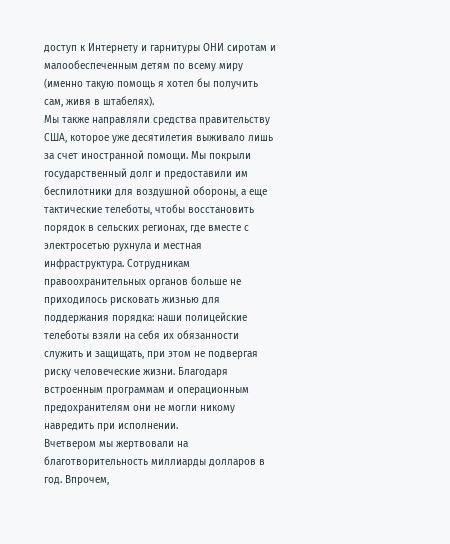доступ к Интернету и гарнитуры ОНИ сиротам и малообеспеченным детям по всему миру (именно такую помощь я хотел бы получить сам, живя в штабелях).
Мы также направляли средства правительству США, которое уже десятилетия выживало лишь за счет иностранной помощи. Мы покрыли государственный долг и предоставили им беспилотники для воздушной обороны, а еще тактические телеботы, чтобы восстановить порядок в сельских регионах, где вместе с электросетью рухнула и местная инфраструктура. Сотрудникам правоохранительных органов больше не приходилось рисковать жизнью для поддержания порядка: наши полицейские телеботы взяли на себя их обязанности служить и защищать, при этом не подвергая риску человеческие жизни. Благодаря встроенным программам и операционным предохранителям они не могли никому навредить при исполнении.
Вчетвером мы жертвовали на благотворительность миллиарды долларов в год. Впрочем,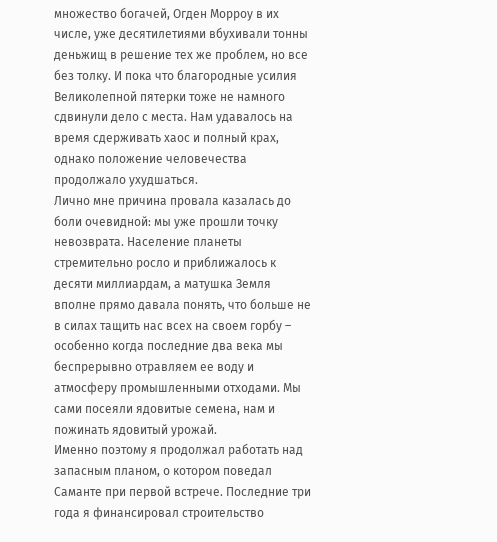множество богачей, Огден Морроу в их числе, уже десятилетиями вбухивали тонны деньжищ в решение тех же проблем, но все без толку. И пока что благородные усилия Великолепной пятерки тоже не намного сдвинули дело с места. Нам удавалось на время сдерживать хаос и полный крах, однако положение человечества продолжало ухудшаться.
Лично мне причина провала казалась до боли очевидной: мы уже прошли точку невозврата. Население планеты стремительно росло и приближалось к десяти миллиардам, а матушка Земля вполне прямо давала понять, что больше не в силах тащить нас всех на своем горбу – особенно когда последние два века мы беспрерывно отравляем ее воду и атмосферу промышленными отходами. Мы сами посеяли ядовитые семена, нам и пожинать ядовитый урожай.
Именно поэтому я продолжал работать над запасным планом, о котором поведал Саманте при первой встрече. Последние три года я финансировал строительство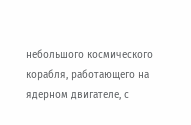небольшого космического корабля, работающего на ядерном двигателе, с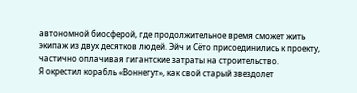автономной биосферой, где продолжительное время сможет жить экипаж из двух десятков людей. Эйч и Сёто присоединились к проекту, частично оплачивая гигантские затраты на строительство.
Я окрестил корабль «Воннегут», как свой старый звездолет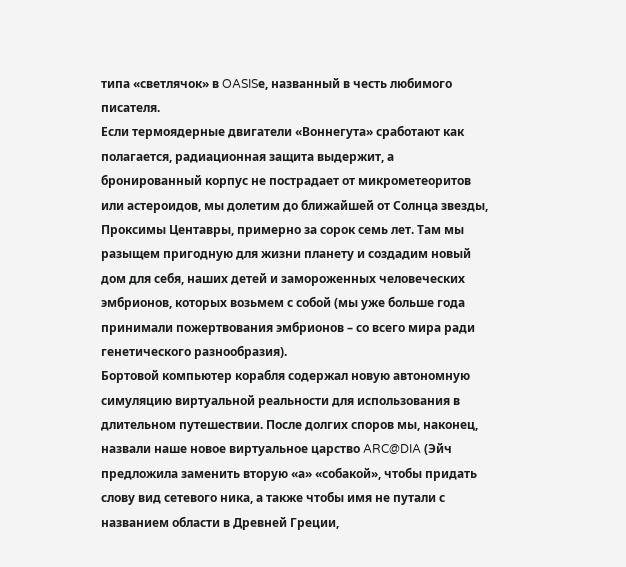типа «светлячок» в OASISе, названный в честь любимого писателя.
Если термоядерные двигатели «Воннегута» сработают как полагается, радиационная защита выдержит, а бронированный корпус не пострадает от микрометеоритов или астероидов, мы долетим до ближайшей от Солнца звезды, Проксимы Центавры, примерно за сорок семь лет. Там мы разыщем пригодную для жизни планету и создадим новый дом для себя, наших детей и замороженных человеческих эмбрионов, которых возьмем с собой (мы уже больше года принимали пожертвования эмбрионов – со всего мира ради генетического разнообразия).
Бортовой компьютер корабля содержал новую автономную симуляцию виртуальной реальности для использования в длительном путешествии. После долгих споров мы, наконец, назвали наше новое виртуальное царство ARC@DIA (Эйч предложила заменить вторую «а» «собакой», чтобы придать слову вид сетевого ника, а также чтобы имя не путали с названием области в Древней Греции,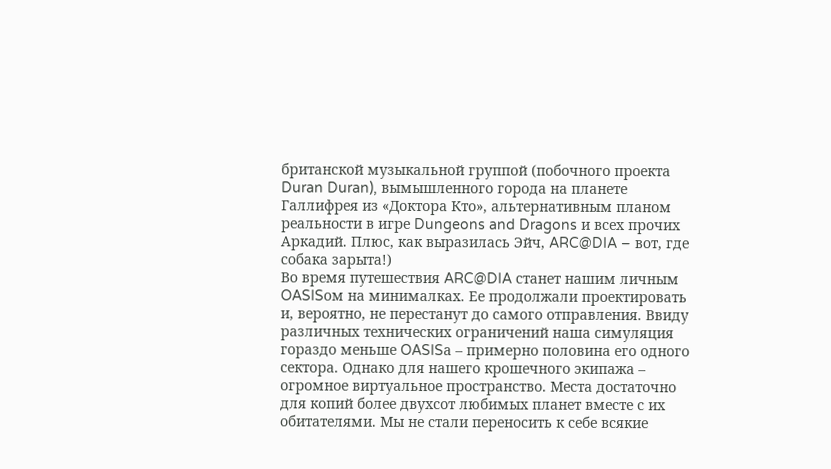британской музыкальной группой (побочного проекта Duran Duran), вымышленного города на планете Галлифрея из «Доктора Кто», альтернативным планом реальности в игре Dungeons and Dragons и всех прочих Аркадий. Плюс, как выразилась Эйч, ARC@DIA – вот, где собака зарыта!)
Во время путешествия ARC@DIA станет нашим личным OASISом на минималках. Ее продолжали проектировать и, вероятно, не перестанут до самого отправления. Ввиду различных технических ограничений наша симуляция гораздо меньше OASISа – примерно половина его одного сектора. Однако для нашего крошечного экипажа – огромное виртуальное пространство. Места достаточно для копий более двухсот любимых планет вместе с их обитателями. Мы не стали переносить к себе всякие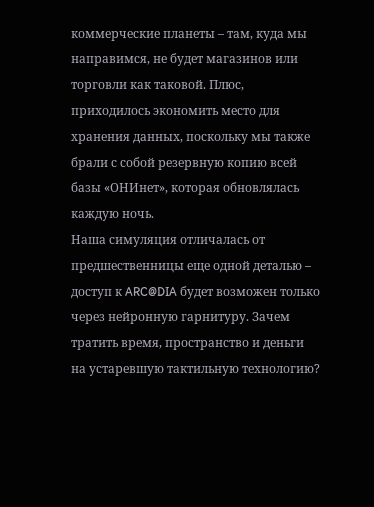коммерческие планеты – там, куда мы направимся, не будет магазинов или торговли как таковой. Плюс, приходилось экономить место для хранения данных, поскольку мы также брали с собой резервную копию всей базы «ОНИнет», которая обновлялась каждую ночь.
Наша симуляция отличалась от предшественницы еще одной деталью – доступ к ARC@DIA будет возможен только через нейронную гарнитуру. Зачем тратить время, пространство и деньги на устаревшую тактильную технологию?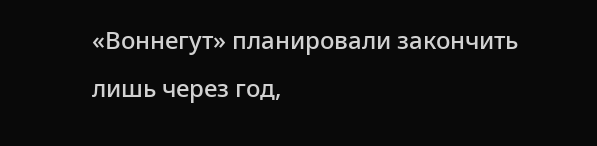«Воннегут» планировали закончить лишь через год,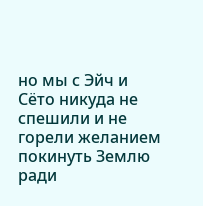но мы с Эйч и Сёто никуда не спешили и не горели желанием покинуть Землю ради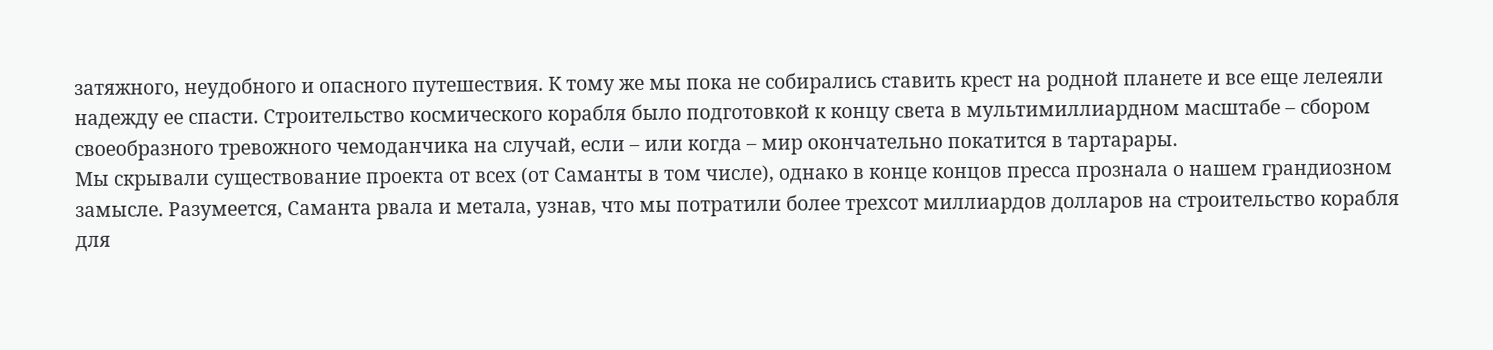затяжного, неудобного и опасного путешествия. К тому же мы пока не собирались ставить крест на родной планете и все еще лелеяли надежду ее спасти. Строительство космического корабля было подготовкой к концу света в мультимиллиардном масштабе – сбором своеобразного тревожного чемоданчика на случай, если – или когда – мир окончательно покатится в тартарары.
Мы скрывали существование проекта от всех (от Саманты в том числе), однако в конце концов пресса прознала о нашем грандиозном замысле. Разумеется, Саманта рвала и метала, узнав, что мы потратили более трехсот миллиардов долларов на строительство корабля для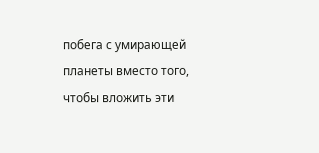побега с умирающей планеты вместо того, чтобы вложить эти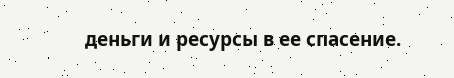деньги и ресурсы в ее спасение.